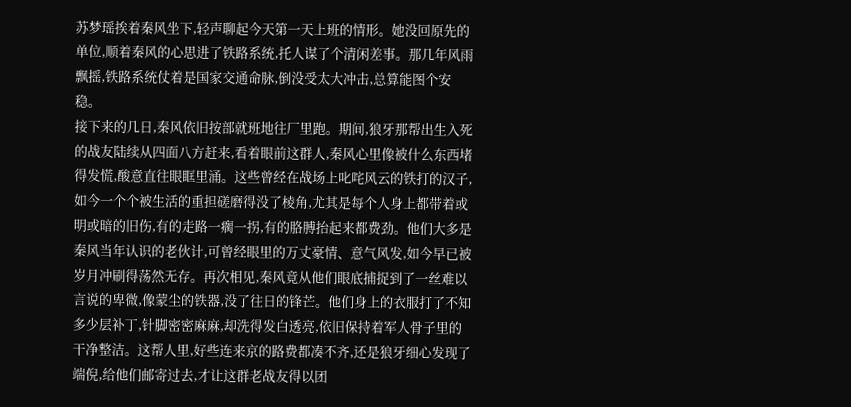苏梦瑶挨着秦风坐下,轻声聊起今天第一天上班的情形。她没回原先的单位,顺着秦风的心思进了铁路系统,托人谋了个清闲差事。那几年风雨飘摇,铁路系统仗着是国家交通命脉,倒没受太大冲击,总算能图个安稳。
接下来的几日,秦风依旧按部就班地往厂里跑。期间,狼牙那帮出生入死的战友陆续从四面八方赶来,看着眼前这群人,秦风心里像被什么东西堵得发慌,酸意直往眼眶里涌。这些曾经在战场上叱咤风云的铁打的汉子,如今一个个被生活的重担磋磨得没了棱角,尤其是每个人身上都带着或明或暗的旧伤,有的走路一瘸一拐,有的胳膊抬起来都费劲。他们大多是秦风当年认识的老伙计,可曾经眼里的万丈豪情、意气风发,如今早已被岁月冲刷得荡然无存。再次相见,秦风竟从他们眼底捕捉到了一丝难以言说的卑微,像蒙尘的铁器,没了往日的锋芒。他们身上的衣服打了不知多少层补丁,针脚密密麻麻,却洗得发白透亮,依旧保持着军人骨子里的干净整洁。这帮人里,好些连来京的路费都凑不齐,还是狼牙细心发现了端倪,给他们邮寄过去,才让这群老战友得以团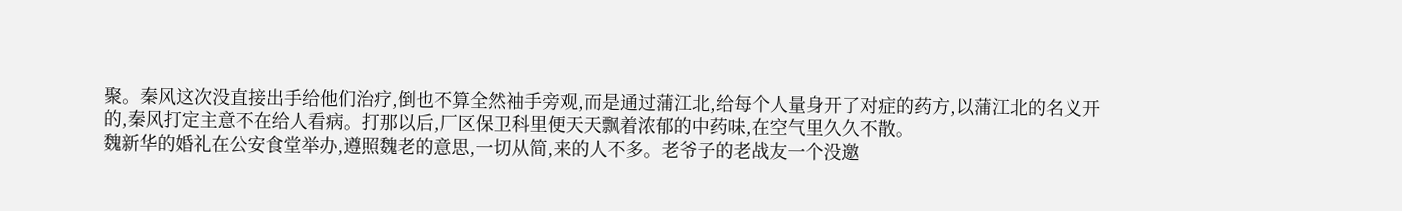聚。秦风这次没直接出手给他们治疗,倒也不算全然袖手旁观,而是通过蒲江北,给每个人量身开了对症的药方,以蒲江北的名义开的,秦风打定主意不在给人看病。打那以后,厂区保卫科里便天天飘着浓郁的中药味,在空气里久久不散。
魏新华的婚礼在公安食堂举办,遵照魏老的意思,一切从简,来的人不多。老爷子的老战友一个没邀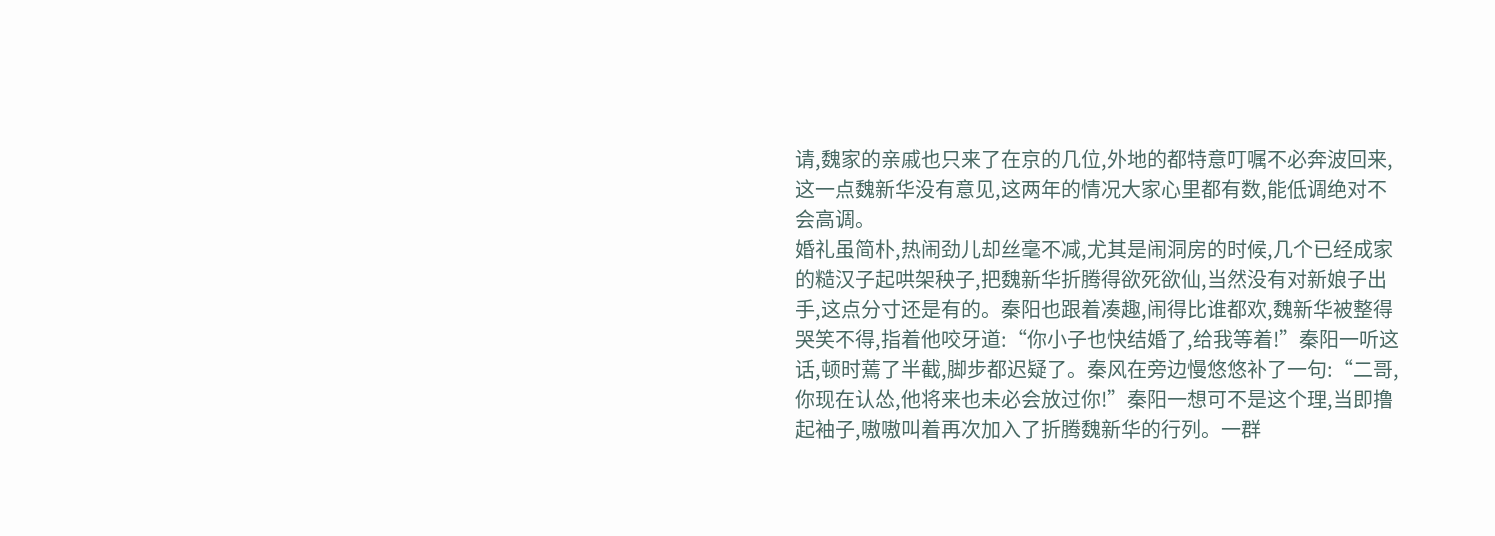请,魏家的亲戚也只来了在京的几位,外地的都特意叮嘱不必奔波回来,这一点魏新华没有意见,这两年的情况大家心里都有数,能低调绝对不会高调。
婚礼虽简朴,热闹劲儿却丝毫不减,尤其是闹洞房的时候,几个已经成家的糙汉子起哄架秧子,把魏新华折腾得欲死欲仙,当然没有对新娘子出手,这点分寸还是有的。秦阳也跟着凑趣,闹得比谁都欢,魏新华被整得哭笑不得,指着他咬牙道:“你小子也快结婚了,给我等着!”秦阳一听这话,顿时蔫了半截,脚步都迟疑了。秦风在旁边慢悠悠补了一句:“二哥,你现在认怂,他将来也未必会放过你!”秦阳一想可不是这个理,当即撸起袖子,嗷嗷叫着再次加入了折腾魏新华的行列。一群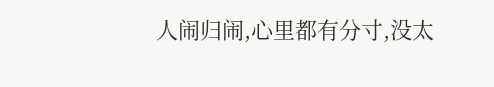人闹归闹,心里都有分寸,没太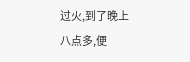过火,到了晚上八点多,便